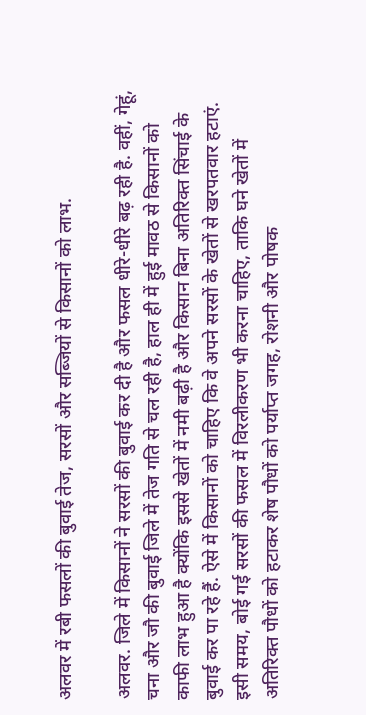अलवर में रबी फसलों की बुवाई तेज, सरसों और सब्जियों से किसानों को लाभ.

अलवर. जिले में किसानों ने सरसों की बुवाई कर दी है और फसल धीरे-धीरे बढ़ रही है. वहीं, गेहूं, चना और जौ की बुवाई जिले में तेज गति से चल रही है, हाल ही में हुई मावठ से किसानों को काफी लाभ हुआ है क्योंकि इससे खेतों में नमी बढ़ी है और किसान बिना अतिरिक्त सिंचाई के बुवाई कर पा रहे हैं. ऐसे में किसानों को चाहिए कि वे अपने सरसों के खेतों से खरपतवार हटाएं.
इसी समय, बोई गई सरसों की फसल में विरलीकरण भी करना चाहिए, ताकि घने खेतों में अतिरिक्त पौधों को हटाकर शेष पौधों को पर्याप्त जगह, रोशनी और पोषक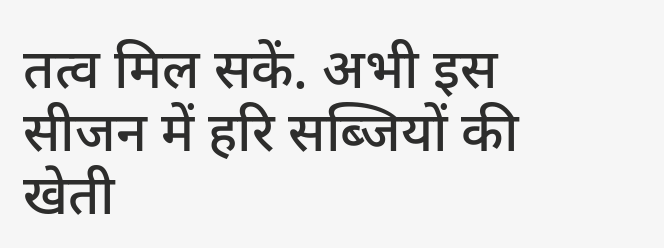तत्व मिल सकें. अभी इस सीजन में हरि सब्जियों की खेती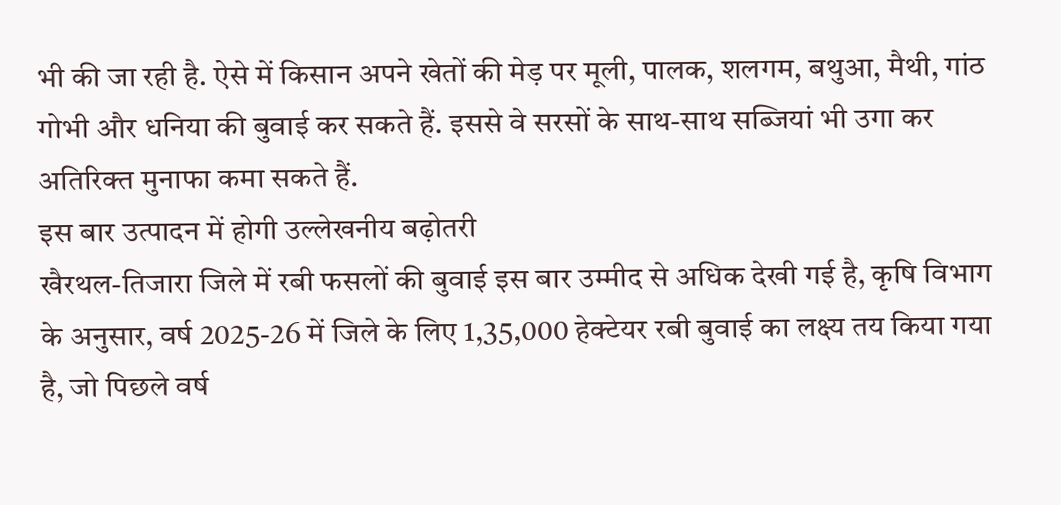भी की जा रही है. ऐसे में किसान अपने खेतों की मेड़ पर मूली, पालक, शलगम, बथुआ, मैथी, गांठ गोभी और धनिया की बुवाई कर सकते हैं. इससे वे सरसों के साथ-साथ सब्जियां भी उगा कर अतिरिक्त मुनाफा कमा सकते हैं.
इस बार उत्पादन में होगी उल्लेखनीय बढ़ोतरी
खैरथल-तिजारा जिले में रबी फसलों की बुवाई इस बार उम्मीद से अधिक देखी गई है, कृषि विभाग के अनुसार, वर्ष 2025-26 में जिले के लिए 1,35,000 हेक्टेयर रबी बुवाई का लक्ष्य तय किया गया है, जो पिछले वर्ष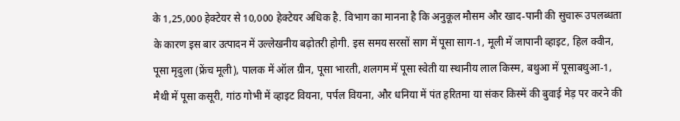के 1,25,000 हेक्टेयर से 10,000 हेक्टेयर अधिक है. विभाग का मानना है कि अनुकूल मौसम और खाद-पानी की सुचारू उपलब्धता के कारण इस बार उत्पादन में उल्लेखनीय बढ़ोतरी होगी. इस समय सरसों साग में पूसा साग-1, मूली में जापानी व्हाइट, हिल क्वीन, पूसा मृदुला (फ्रेंच मूली), पालक में ऑल ग्रीन, पूसा भारती, शलगम में पूसा स्वेती या स्थानीय लाल किस्म, बथुआ में पूसाबथुआ-1, मैथी में पूसा कसूरी, गांठ गोभी में व्हाइट वियना, पर्पल वियना, और धनिया में पंत हरितमा या संकर किस्में की बुवाई मेड़ पर करने की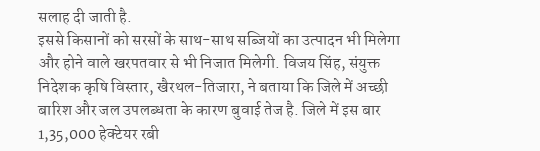सलाह दी जाती है.
इससे किसानों को सरसों के साथ-साथ सब्जियों का उत्पादन भी मिलेगा और होने वाले खरपतवार से भी निजात मिलेगी. विजय सिंह, संयुक्त निदेशक कृषि विस्तार, खैरथल-तिजारा, ने बताया कि जिले में अच्छी बारिश और जल उपलब्धता के कारण बुवाई तेज है. जिले में इस बार 1,35,000 हेक्टेयर रबी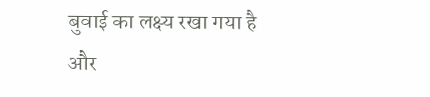बुवाई का लक्ष्य रखा गया है और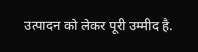उत्पादन को लेकर पूरी उम्मीद है.